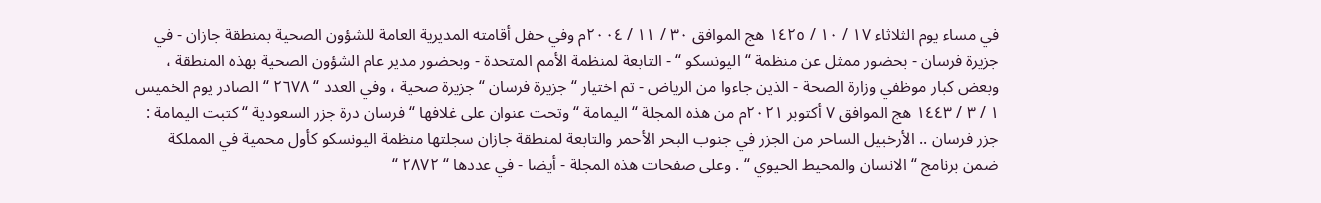في مساء يوم الثلاثاء ١٧ / ١٠ / ١٤٢٥ هج الموافق ٣٠ / ١١ / ٢٠٠٤م وفي حفل أقامته المديرية العامة للشؤون الصحية بمنطقة جازان - في جزيرة فرسان - بحضور ممثل عن منظمة “ اليونسكو “ - التابعة لمنظمة الأمم المتحدة - وبحضور مدير عام الشؤون الصحية بهذه المنطقة ، وبعض كبار موظفي وزارة الصحة - الذين جاءوا من الرياض - تم اختيار “ جزيرة فرسان “ جزيرة صحية ، وفي العدد “ ٢٦٧٨ “ الصادر يوم الخميس ١ / ٣ / ١٤٤٣ هج الموافق ٧ أكتوبر ٢٠٢١م من هذه المجلة “ اليمامة “ وتحت عنوان على غلافها “ فرسان درة جزر السعودية “ كتبت اليمامة : جزر فرسان .. الأرخبيل الساحر من الجزر في جنوب البحر الأحمر والتابعة لمنطقة جازان سجلتها منظمة اليونسكو كأول محمية في المملكة ضمن برنامج “ الانسان والمحيط الحيوي “ . وعلى صفحات هذه المجلة - أيضا - في عددها “ ٢٨٧٢ “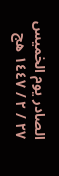الصادر يوم الخميس ٢٧ / ٢ / ١٤٤٧ هج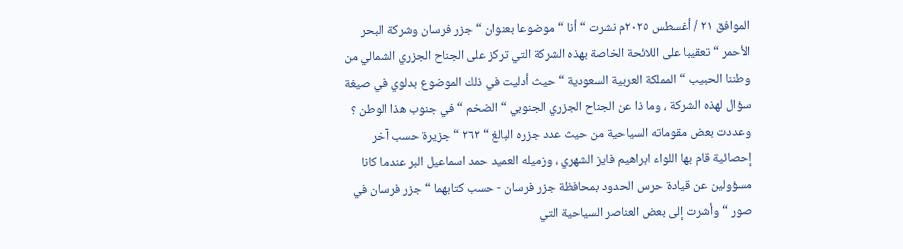الموافق ٢١ / أغسطس ٢٠٢٥م نشرت “ أنا “ موضوعا بعنوان “ جزر فرسان وشركة البحر الأحمر “ تعقيبا على اللائحة الخاصة بهذه الشركة التي تركز على الجناح الجزري الشمالي من وطننا الحبيب “ المملكة العربية السعودية “ حيث أدليت في ذلك الموضوع بدلوي في صيغة سؤال لهذه الشركة ، وما ذا عن الجناح الجزري الجنوبي “ الضخم “ في جنوب هذا الوطن ؟ وعددت بعض مقوماته السياحية من حيث عدد جزره البالغ “ ٢٦٢ “ جزيرة حسب آخر إحصائية قام بها اللواء ابراهيم فايز الشهري ، وزميله العميد حمد اسماعيل البر عندما كانا مسؤولين عن قيادة حرس الحدود بمحافظة جزر فرسان - حسب كتابهما “ جزر فرسان في صور “ وأشرت إلى بعض العناصر السياحية التي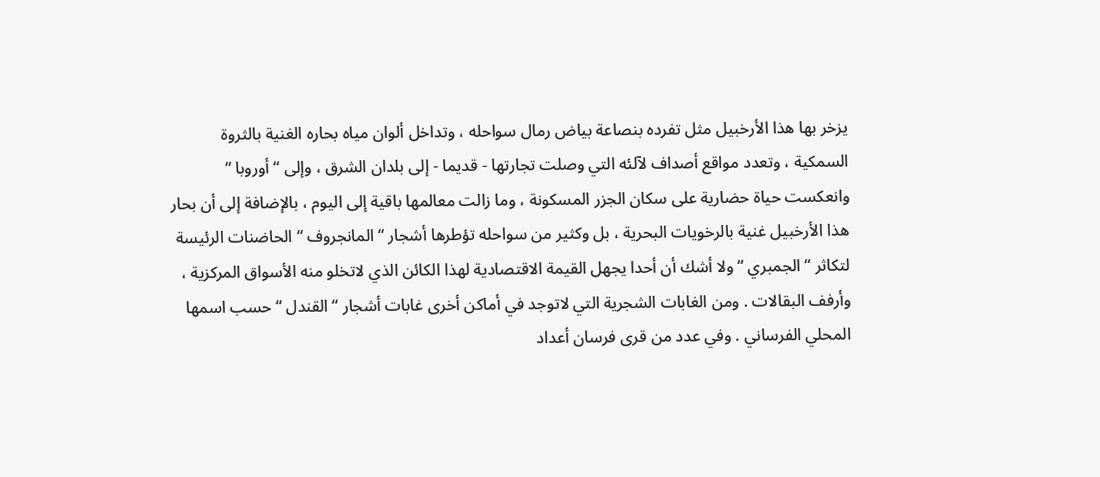يزخر بها هذا الأرخبيل مثل تفرده بنصاعة بياض رمال سواحله ، وتداخل ألوان مياه بحاره الغنية بالثروة السمكية ، وتعدد مواقع أصداف لآلئه التي وصلت تجارتها - قديما - إلى بلدان الشرق ، وإلى “ أوروبا “ وانعكست حياة حضارية على سكان الجزر المسكونة ، وما زالت معالمها باقية إلى اليوم ، بالإضافة إلى أن بحار هذا الأرخبيل غنية بالرخويات البحرية ، بل وكثير من سواحله تؤطرها أشجار “ المانجروف “ الحاضنات الرئيسة لتكاثر “ الجمبري “ ولا أشك أن أحدا يجهل القيمة الاقتصادية لهذا الكائن الذي لاتخلو منه الأسواق المركزية ، وأرفف البقالات . ومن الغابات الشجرية التي لاتوجد في أماكن أخرى غابات أشجار “ القندل “ حسب اسمها المحلي الفرساني . وفي عدد من قرى فرسان أعداد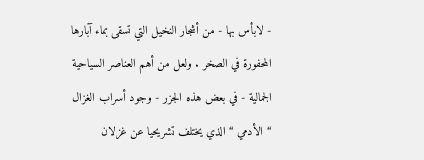- لابأس بها - من أشجار النخيل التي تسقى بماء آبارها المحفورة في الصخر . ولعل من أهم العناصر السياحية الجمالية - في بعض هذه الجزر - وجود أسراب الغزال “ الأدمي “ الذي يختلف تشريحيا عن غزلان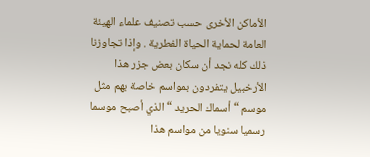الأماكن الأخرى حسب تصنيف علماء الهيئة العامة لحماية الحياة الفطرية . وإذا تجاوزنا ذلك كله نجد أن سكان بعض جزر هذا الأرخبيل يتفردون بمواسم خاصة بهم مثل موسم “ أسماك الحريد “ الذي أصبح موسما رسميا سنويا من مواسم هذا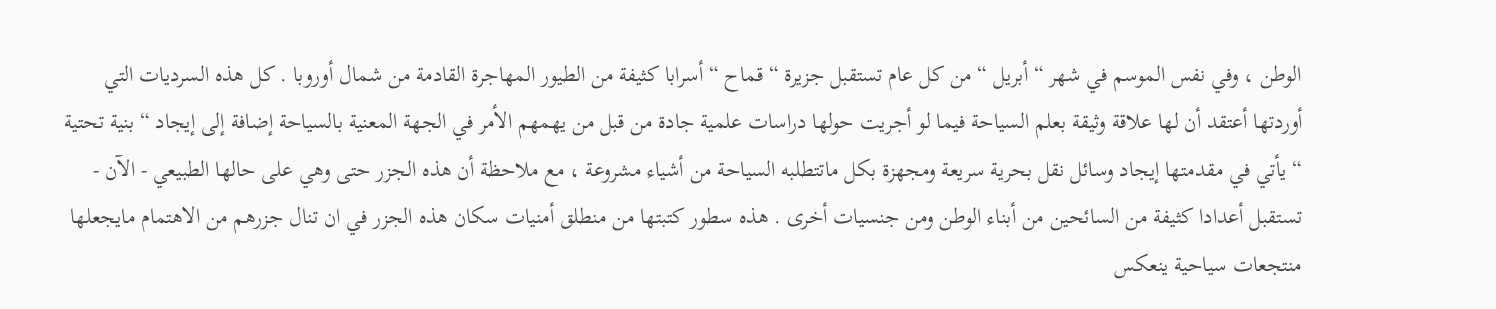الوطن ، وفي نفس الموسم في شهر “ أبريل “ من كل عام تستقبل جزيرة “ قماح “ أسرابا كثيفة من الطيور المهاجرة القادمة من شمال أوروبا . كل هذه السرديات التي أوردتها أعتقد أن لها علاقة وثيقة بعلم السياحة فيما لو أجريت حولها دراسات علمية جادة من قبل من يهمهم الأمر في الجهة المعنية بالسياحة إضافة إلى إيجاد “ بنية تحتية “ يأتي في مقدمتها إيجاد وسائل نقل بحرية سريعة ومجهزة بكل ماتتطلبه السياحة من أشياء مشروعة ، مع ملاحظة أن هذه الجزر حتى وهي على حالها الطبيعي - الآن - تستقبل أعدادا كثيفة من السائحين من أبناء الوطن ومن جنسيات أخرى . هذه سطور كتبتها من منطلق أمنيات سكان هذه الجزر في ان تنال جزرهم من الاهتمام مايجعلها منتجعات سياحية ينعكس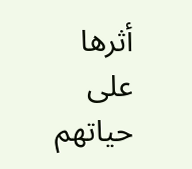أثرها على حياتهم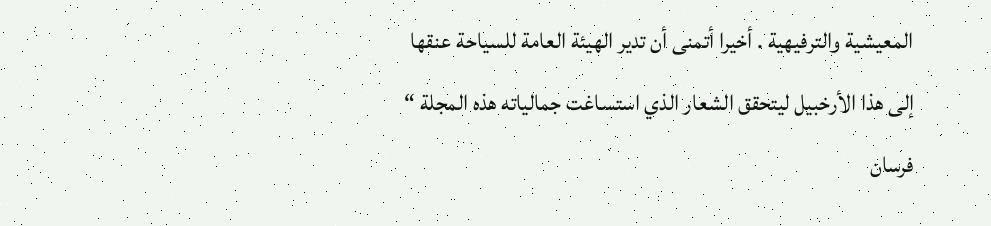المعيشية والترفيهية . أخيرا أتمنى أن تدير الهيئة العامة للسياحة عنقها إلى هذا الأرخبيل ليتحقق الشعار الذي استساغت جمالياته هذه المجلة “ فرسان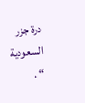درة جزر السعودية “ .